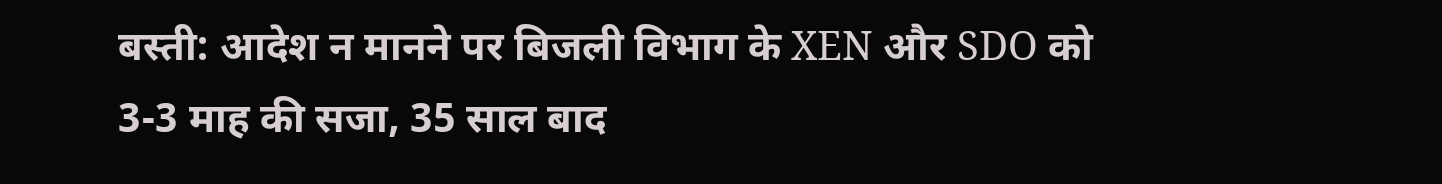बस्ती: आदेश न मानने पर बिजली विभाग के XEN और SDO को 3-3 माह की सजा, 35 साल बाद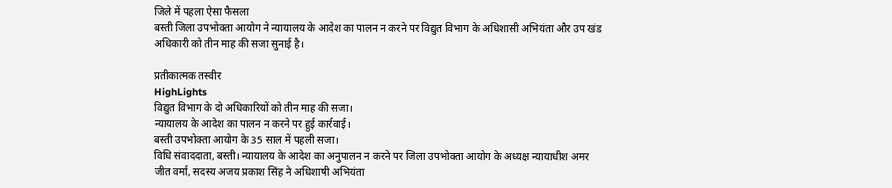जिले में पहला ऐसा फैसला
बस्ती जिला उपभोक्ता आयोग ने न्यायालय के आदेश का पालन न करने पर विद्युत विभाग के अधिशासी अभियंता और उप खंड अधिकारी को तीन माह की सजा सुनाई है।

प्रतीकात्मक तस्वीर
HighLights
विद्युत विभाग के दो अधिकारियों को तीन माह की सजा।
न्यायालय के आदेश का पालन न करने पर हुई कार्रवाई।
बस्ती उपभोक्ता आयोग के 35 साल में पहली सजा।
विधि संवाददाता, बस्ती। न्यायालय के आदेश का अनुपालन न करने पर जिला उपभोक्ता आयोग के अध्यक्ष न्यायाधीश अमर जीत वर्मा, सदस्य अजय प्रकाश सिंह ने अधिशाषी अभियंता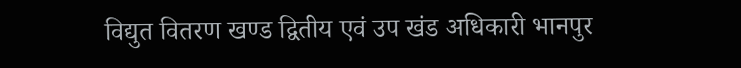विद्युत वितरण खण्ड द्वितीय एवं उप खंड अधिकारी भानपुर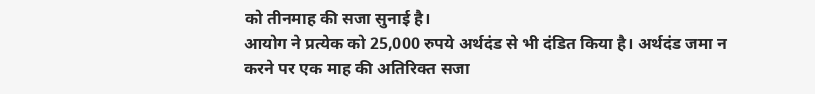को तीनमाह की सजा सुनाई है।
आयोग ने प्रत्येक को 25,000 रुपये अर्थदंड से भी दंडित किया है। अर्थदंड जमा न करने पर एक माह की अतिरिक्त सजा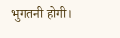भुगतनी होगी।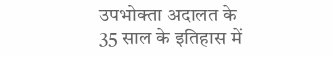उपभोक्ता अदालत के 35 साल के इतिहास में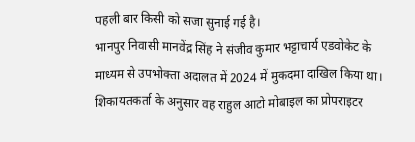पहली बार किसी को सजा सुनाई गई है।
भानपुर निवासी मानवेंद्र सिंह ने संजीव कुमार भट्टाचार्य एडवोकेट के माध्यम से उपभोक्ता अदालत में 2024 में मुकदमा दाखिल किया था। शिकायतकर्ता के अनुसार वह राहुल आटो मोबाइल का प्रोपराइटर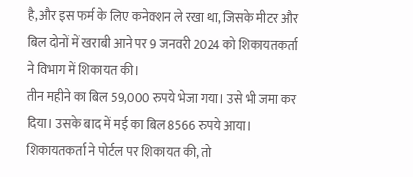है,और इस फर्म के लिए कनेक्शन ले रखा था, जिसके मीटर और बिल दोनों में खराबी आने पर 9 जनवरी 2024 को शिकायतकर्ता ने विभाग में शिकायत की।
तीन महीने का बिल 59,000 रुपये भेजा गया। उसे भी जमा कर दिया। उसके बाद में मई का बिल 8566 रुपये आया। शिकायतकर्ता ने पोर्टल पर शिकायत की, तो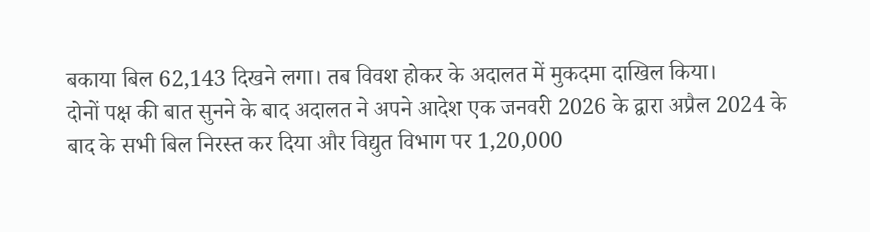बकाया बिल 62,143 दिखने लगा। तब विवश होकर के अदालत में मुकदमा दाखिल किया।
दोनों पक्ष की बात सुनने के बाद अदालत ने अपने आदेश एक जनवरी 2026 के द्वारा अप्रैल 2024 के बाद के सभी बिल निरस्त कर दिया और विद्युत विभाग पर 1,20,000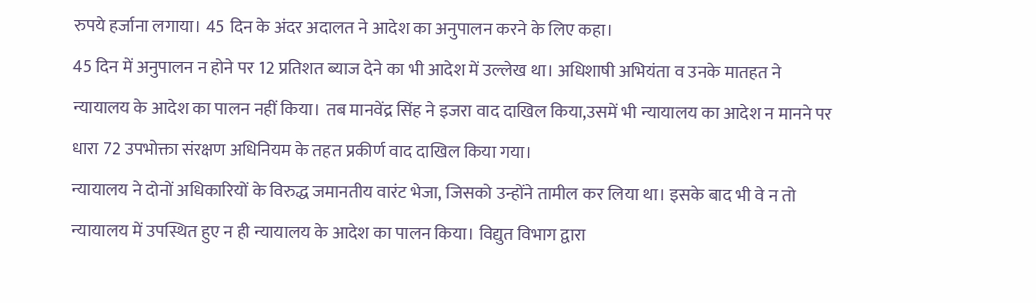रुपये हर्जाना लगाया। 45 दिन के अंदर अदालत ने आदेश का अनुपालन करने के लिए कहा।
45 दिन में अनुपालन न होने पर 12 प्रतिशत ब्याज देने का भी आदेश में उल्लेख था। अधिशाषी अभियंता व उनके मातहत ने न्यायालय के आदेश का पालन नहीं किया। तब मानवेंद्र सिंह ने इजरा वाद दाखिल किया,उसमें भी न्यायालय का आदेश न मानने पर धारा 72 उपभोक्ता संरक्षण अधिनियम के तहत प्रकीर्ण वाद दाखिल किया गया।
न्यायालय ने दोनों अधिकारियों के विरुद्ध जमानतीय वारंट भेजा, जिसको उन्होंने तामील कर लिया था। इसके बाद भी वे न तो न्यायालय में उपस्थित हुए न ही न्यायालय के आदेश का पालन किया। विद्युत विभाग द्वारा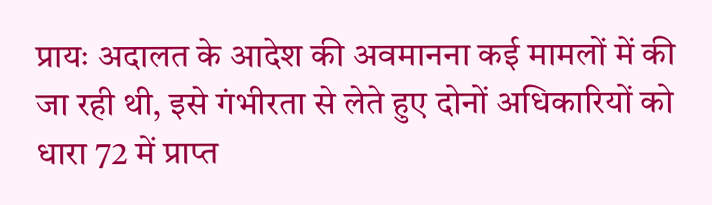प्रायः अदालत के आदेश की अवमानना कई मामलों में की जा रही थी, इसे गंभीरता से लेते हुए दोनों अधिकारियों को धारा 72 में प्राप्त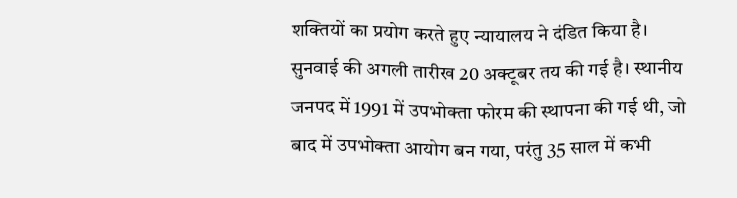शक्तियों का प्रयोग करते हुए न्यायालय ने दंडित किया है।
सुनवाई की अगली तारीख 20 अक्टूबर तय की गई है। स्थानीय जनपद में 1991 में उपभोक्ता फोरम की स्थापना की गई थी, जो बाद में उपभोक्ता आयोग बन गया, परंतु 35 साल में कभी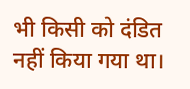भी किसी को दंडित नहीं किया गया था।